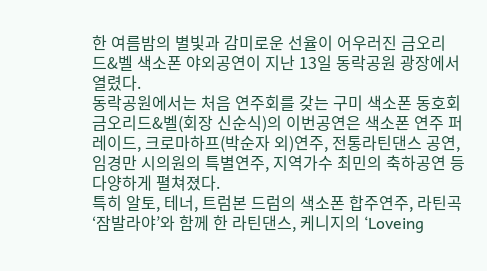한 여름밤의 별빛과 감미로운 선율이 어우러진 금오리드&벨 색소폰 야외공연이 지난 13일 동락공원 광장에서 열렸다.
동락공원에서는 처음 연주회를 갖는 구미 색소폰 동호회 금오리드&벨(회장 신순식)의 이번공연은 색소폰 연주 퍼레이드, 크로마하프(박순자 외)연주, 전통라틴댄스 공연, 임경만 시의원의 특별연주, 지역가수 최민의 축하공연 등 다양하게 펼쳐졌다.
특히 알토, 테너, 트럼본 드럼의 색소폰 합주연주, 라틴곡 ‘잠발라야’와 함께 한 라틴댄스, 케니지의 ‘Loveing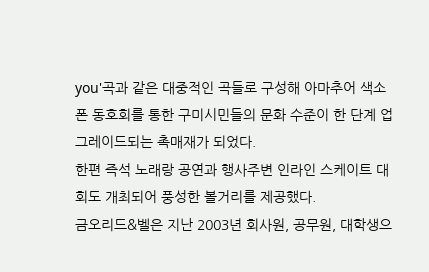you'곡과 같은 대중적인 곡들로 구성해 아마추어 색소폰 동호회를 통한 구미시민들의 문화 수준이 한 단계 업그레이드되는 촉매재가 되었다.
한편 즉석 노래랑 공연과 행사주변 인라인 스케이트 대회도 개최되어 풍성한 볼거리를 제공했다.
금오리드&벨은 지난 2003년 회사원, 공무원, 대학생으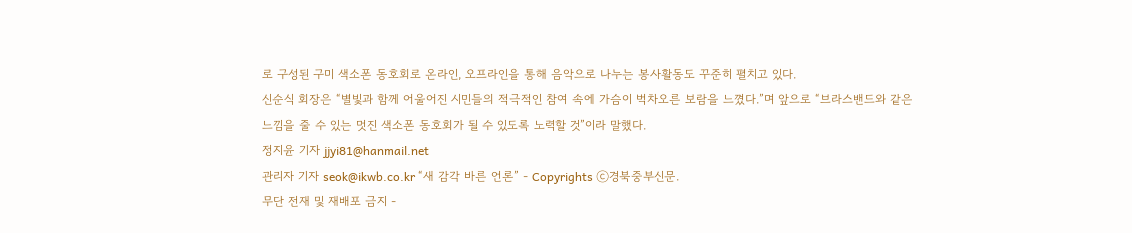로 구성된 구미 색소폰 동호회로 온라인, 오프라인을 통해 음악으로 나누는 봉사활동도 꾸준히 펼치고 있다.
신순식 회장은 “별빛과 함께 어울어진 시민들의 적극적인 참여 속에 가슴이 벅차오른 보람을 느꼈다.”며 앞으로 “브라스밴드와 같은 느낌을 줄 수 있는 멋진 색소폰 동호회가 될 수 있도록 노력할 것”이라 말했다.
정지윤 기자 jjyi81@hanmail.net
관리자 기자 seok@ikwb.co.kr “새 감각 바른 언론” - Copyrights ⓒ경북중부신문.
무단 전재 및 재배포 금지 -